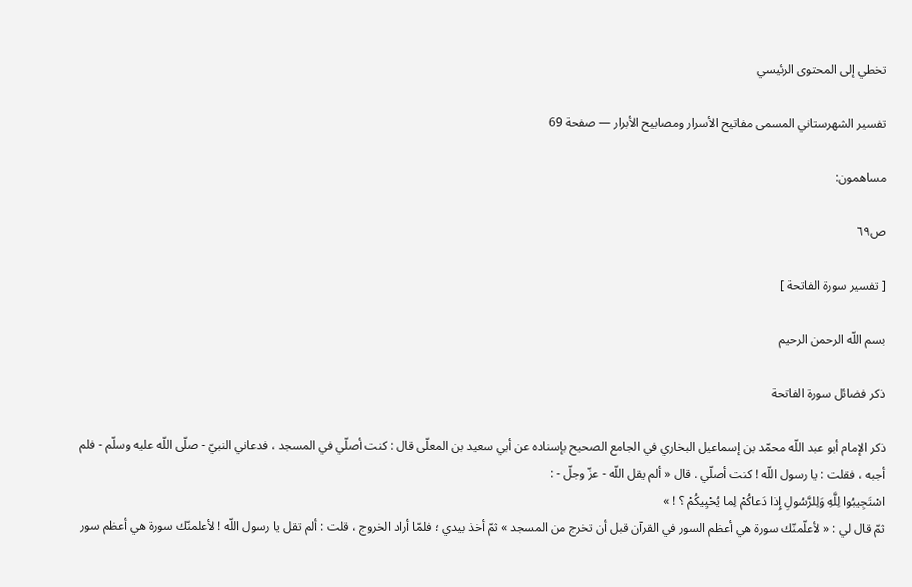تخطي إلى المحتوى الرئيسي

تفسير الشهرستاني المسمى مفاتيح الأسرار ومصابيح الأبرار — صفحة 69

مساهمون:

ص٦٩

[ تفسير سورة الفاتحة ]

بسم اللّه الرحمن الرحيم

ذكر فضائل سورة الفاتحة

ذكر الإمام أبو عبد اللّه محمّد بن إسماعيل البخاري في الجامع الصحيح بإسناده عن أبي سعيد بن المعلّى قال : كنت أصلّي في المسجد ، فدعاني النبيّ - صلّى اللّه عليه وسلّم - فلم أجبه ، فقلت : يا رسول اللّه ! كنت أصلّي . قال « ألم يقل اللّه - عزّ وجلّ - :
اسْتَجِيبُوا لِلَّهِ وَلِلرَّسُولِ إِذا دَعاكُمْ لِما يُحْيِيكُمْ ؟ ! »
ثمّ قال لي : « لأعلّمنّك سورة هي أعظم السور في القرآن قبل أن تخرج من المسجد » ثمّ أخذ بيدي ؛ فلمّا أراد الخروج ، قلت : ألم تقل يا رسول اللّه ! لأعلمنّك سورة هي أعظم سور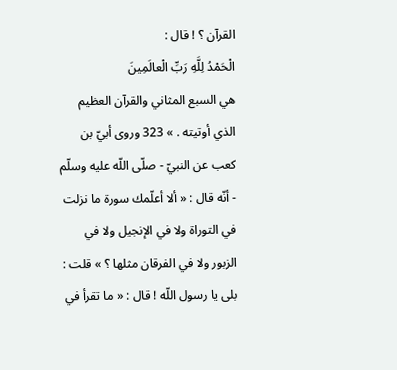القرآن ؟ ! قال :
الْحَمْدُ لِلَّهِ رَبِّ الْعالَمِينَ
هي السبع المثاني والقرآن العظيم الذي أوتيته . » 323 وروى أبيّ بن كعب عن النبيّ - صلّى اللّه عليه وسلّم - أنّه قال : « ألا أعلّمك سورة ما نزلت في التوراة ولا في الإنجيل ولا في الزبور ولا في الفرقان مثلها ؟ » قلت : بلى يا رسول اللّه ! قال : « ما تقرأ في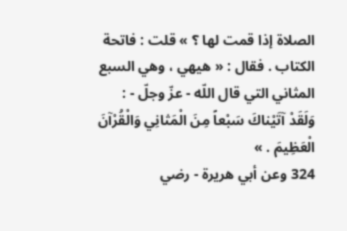الصلاة إذا قمت لها ؟ » قلت : فاتحة الكتاب . فقال : « هيهي ، وهي السبع المثاني التي قال اللّه - عزّ وجلّ - :
وَلَقَدْ آتَيْناكَ سَبْعاً مِنَ الْمَثانِي وَالْقُرْآنَ الْعَظِيمَ . »
324 وعن أبي هريرة - رضي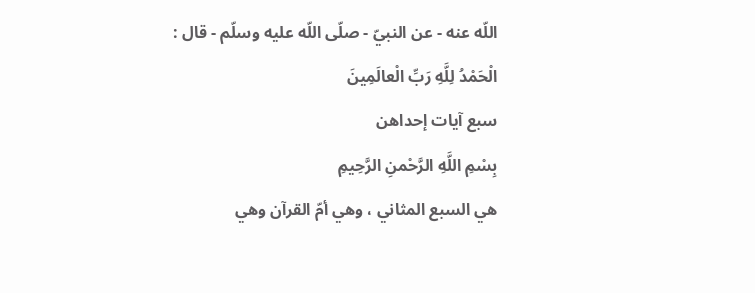اللّه عنه - عن النبيّ - صلّى اللّه عليه وسلّم - قال :
الْحَمْدُ لِلَّهِ رَبِّ الْعالَمِينَ
سبع آيات إحداهن
بِسْمِ اللَّهِ الرَّحْمنِ الرَّحِيمِ
هي السبع المثاني ، وهي أمّ القرآن وهي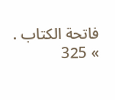فاتحة الكتاب . » 325